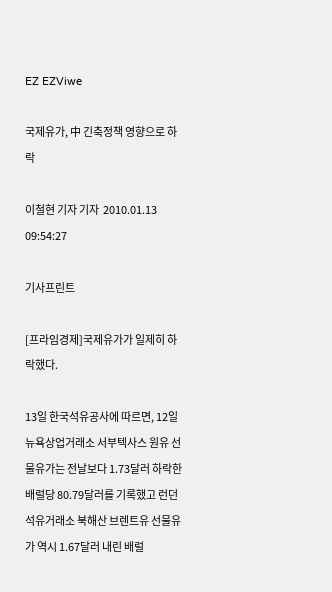EZ EZViwe

국제유가, 中 긴축정책 영향으로 하락

이철현 기자 기자  2010.01.13 09:54:27

기사프린트

[프라임경제]국제유가가 일제히 하락했다.

13일 한국석유공사에 따르면, 12일 뉴욕상업거래소 서부텍사스 원유 선물유가는 전날보다 1.73달러 하락한 배럴당 80.79달러를 기록했고 런던석유거래소 북해산 브렌트유 선물유가 역시 1.67달러 내린 배럴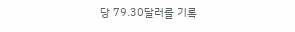당 79.30달러를 기록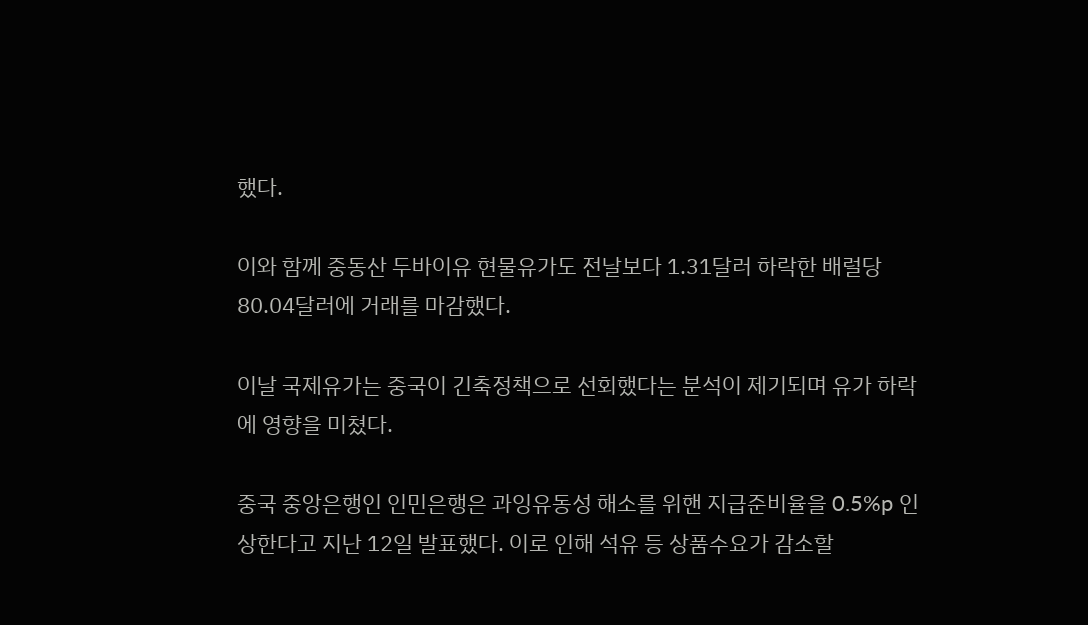했다.

이와 함께 중동산 두바이유 현물유가도 전날보다 1.31달러 하락한 배럴당 80.04달러에 거래를 마감했다.

이날 국제유가는 중국이 긴축정책으로 선회했다는 분석이 제기되며 유가 하락에 영향을 미쳤다.

중국 중앙은행인 인민은행은 과잉유동성 해소를 위핸 지급준비율을 0.5%p 인상한다고 지난 12일 발표했다. 이로 인해 석유 등 상품수요가 감소할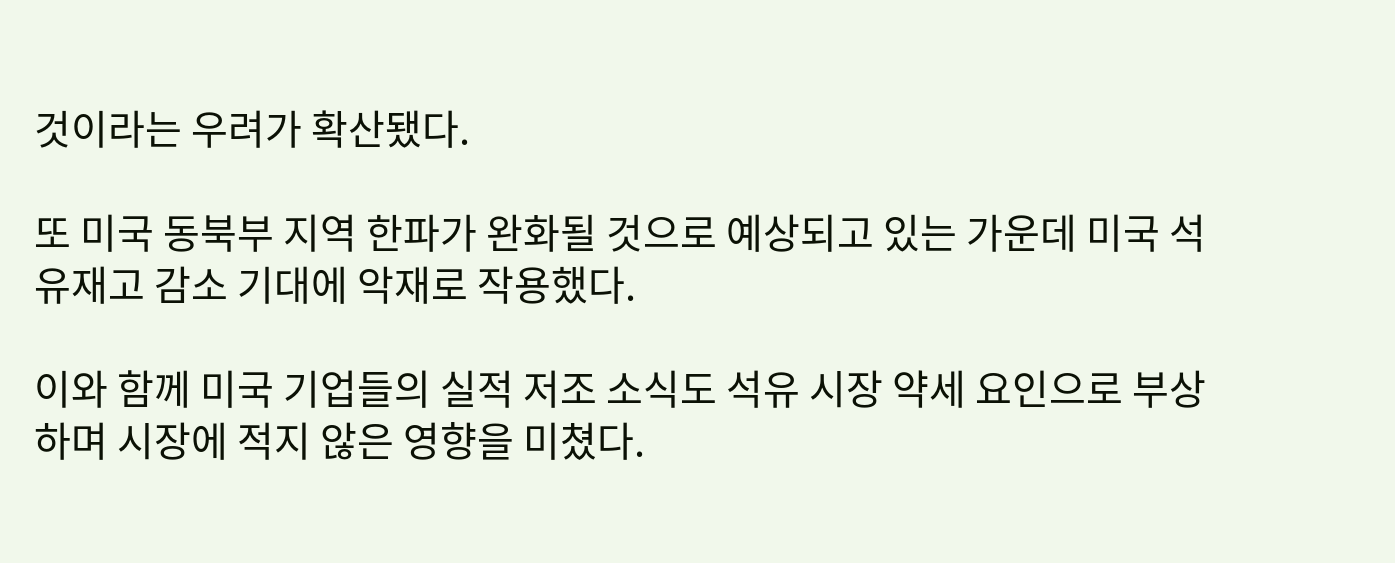것이라는 우려가 확산됐다.

또 미국 동북부 지역 한파가 완화될 것으로 예상되고 있는 가운데 미국 석유재고 감소 기대에 악재로 작용했다.

이와 함께 미국 기업들의 실적 저조 소식도 석유 시장 약세 요인으로 부상하며 시장에 적지 않은 영향을 미쳤다.